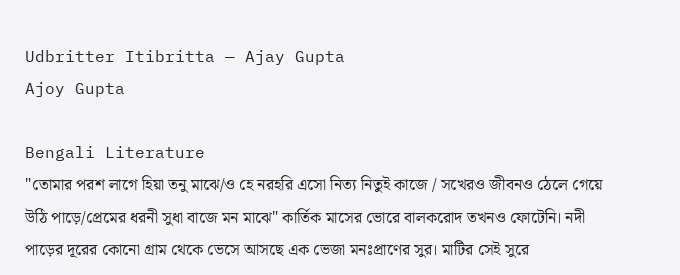Udbritter Itibritta — Ajay Gupta
Ajoy Gupta

Bengali Literature
"তোমার পরশ লাগে হিয়া তনু মাঝে/ও হে নরহরি এসো নিত্য নিতুই কাজে / সখেরও জীবনও ঠেলে গেয়ে উঠি পাড়ে/প্রেমের ধরনী সুধা বাজে মন মাঝে" কার্তিক মাসের ভোরে বালকরোদ তখনও ফোটেনি। নদী পাড়ের দূরের কোনো গ্রাম থেকে ভেসে আসছে এক ভেজা মনঃপ্রাণের সুর। মাটির সেই সুরে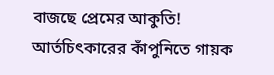বাজছে প্রেমের আকুতি! আর্তচিৎকারের কাঁপুনিতে গায়ক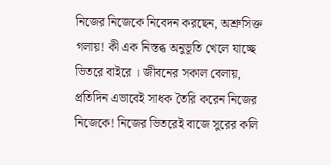নিজের নিজেকে নিবেদন করছেন, অশ্রুসিক্ত গলায়! কী এক নিস্তব্ধ অনুভূতি খেলে যাচ্ছে ভিতরে বাইরে । জীবনের সকাল বেলায়, প্রতিদিন এভাবেই সাধক তৈরি করেন নিজের নিজেকে! নিজের ভিতরেই বাজে সুরের কলি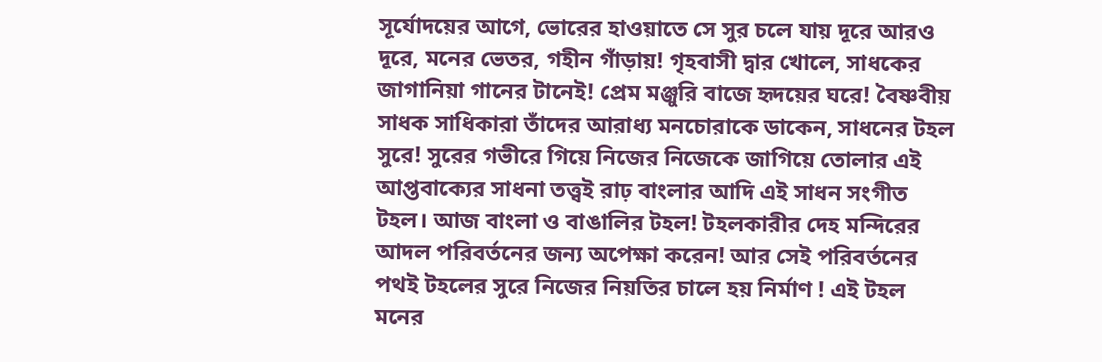সূর্যোদয়ের আগে, ভোরের হাওয়াতে সে সুর চলে যায় দূরে আরও দূরে, মনের ভেতর, গহীন গাঁড়ায়! গৃহবাসী দ্বার খোলে, সাধকের জাগানিয়া গানের টানেই! প্রেম মঞ্জুরি বাজে হৃদয়ের ঘরে! বৈষ্ণবীয় সাধক সাধিকারা তাঁদের আরাধ্য মনচোরাকে ডাকেন, সাধনের টহল সুরে! সুরের গভীরে গিয়ে নিজের নিজেকে জাগিয়ে তোলার এই আপ্তবাক্যের সাধনা তত্ত্বই রাঢ় বাংলার আদি এই সাধন সংগীত টহল। আজ বাংলা ও বাঙালির টহল! টহলকারীর দেহ মন্দিরের আদল পরিবর্তনের জন্য অপেক্ষা করেন! আর সেই পরিবর্তনের পথই টহলের সুরে নিজের নিয়তির চালে হয় নির্মাণ ! এই টহল মনের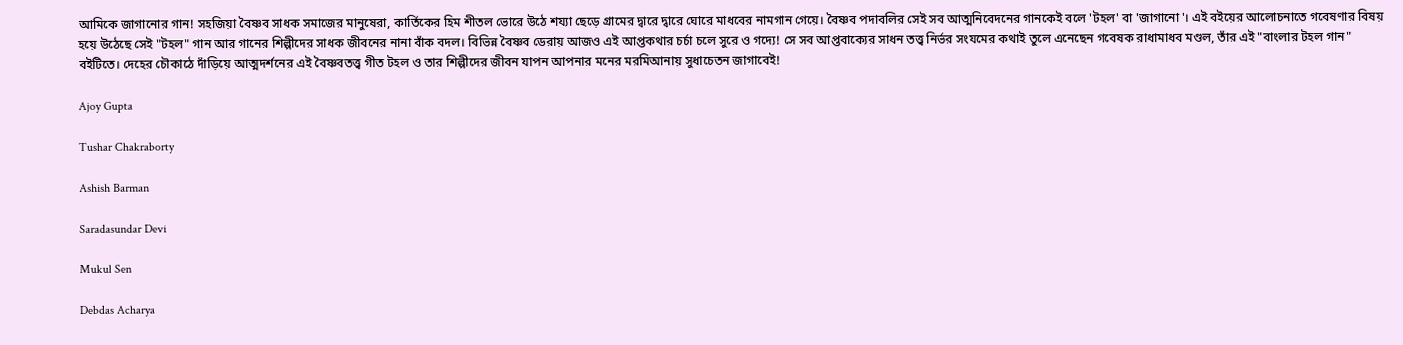আমিকে জাগানোর গান! সহজিয়া বৈষ্ণব সাধক সমাজের মানুষেরা, কার্তিকের হিম শীতল ভোরে উঠে শয্যা ছেড়ে গ্রামের দ্বারে দ্বারে ঘোরে মাধবের নামগান গেয়ে। বৈষ্ণব পদাবলির সেই সব আত্মনিবেদনের গানকেই বলে 'টহল' বা 'জাগানো'। এই বইয়ের আলোচনাতে গবেষণার বিষয় হয়ে উঠেছে সেই "টহল" গান আর গানের শিল্পীদের সাধক জীবনের নানা বাঁক বদল। বিভিন্ন বৈষ্ণব ডেরায় আজও এই আপ্তকথার চর্চা চলে সুরে ও গদ্যে! সে সব আপ্তবাক্যের সাধন তত্ত্ব নির্ভর সংযমের কথাই তুলে এনেছেন গবেষক রাধামাধব মণ্ডল, তাঁর এই "বাংলার টহল গান" বইটিতে। দেহের চৌকাঠে দাঁড়িয়ে আত্মদর্শনের এই বৈষ্ণবতত্ত্ব গীত টহল ও তার শিল্পীদের জীবন যাপন আপনার মনের মরমিআনায় সুধাচেতন জাগাবেই!

Ajoy Gupta

Tushar Chakraborty

Ashish Barman

Saradasundar Devi

Mukul Sen

Debdas Acharya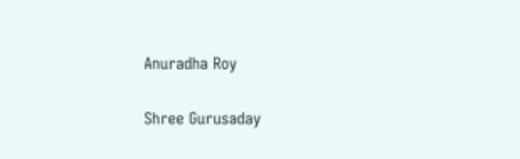Anuradha Roy

Shree Gurusaday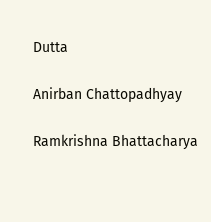Dutta

Anirban Chattopadhyay

Ramkrishna Bhattacharya